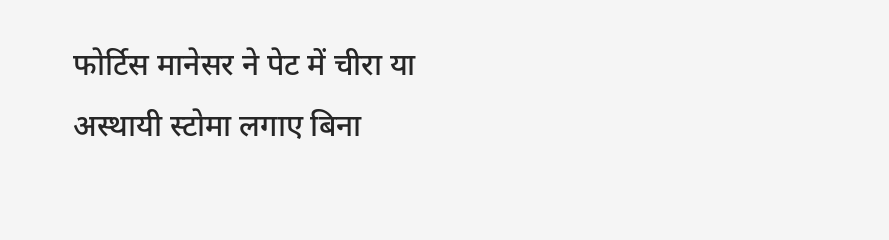फोर्टिस मानेसर ने पेट में चीरा या अस्थायी स्टोमा लगाए बिना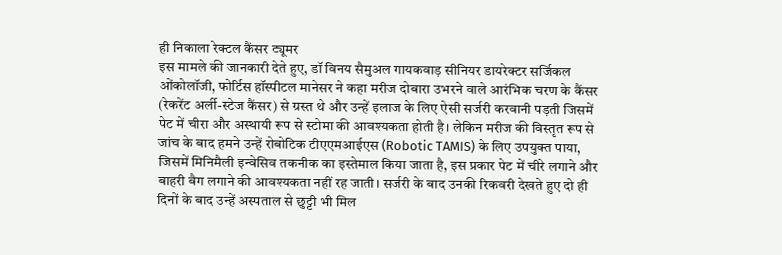ही निकाला रेक्टल कैंसर ट्यूमर
इस मामले की जानकारी देते हुए, डॉ विनय सैमुअल गायकवाड़ सीनियर डायरेक्टर सर्जिकल ओंकोलॉजी, फोर्टिस हॉस्पीटल मानेसर ने कहा मरीज दोबारा उभरने वाले आरंभिक चरण के कैंसर (रेकरेंट अर्ली-स्टेज कैंसर) से ग्रस्त थे और उन्हें इलाज के लिए ऐसी सर्जरी करवानी पड़ती जिसमें पेट में चीरा और अस्थायी रूप से स्टोमा की आवश्यकता होती है। लेकिन मरीज की विस्तृत रूप से जांच के बाद हमने उन्हें रोबोटिक टीएएमआईएस (Robotic TAMIS) के लिए उपयुक्त पाया, जिसमें मिनिमैली इन्वेसिव तकनीक का इस्तेमाल किया जाता है, इस प्रकार पेट में चीरे लगाने और बाहरी बैग लगाने की आवश्यकता नहीं रह जाती। सर्जरी के बाद उनकी रिकवरी देखते हुए दो ही दिनों के बाद उन्हें अस्पताल से छुट्टी भी मिल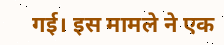गई। इस मामले ने एक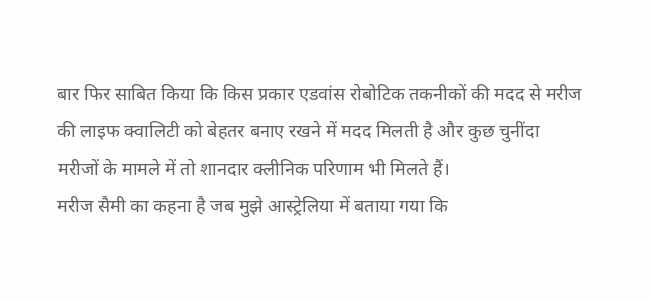बार फिर साबित किया कि किस प्रकार एडवांस रोबोटिक तकनीकों की मदद से मरीज की लाइफ क्वालिटी को बेहतर बनाए रखने में मदद मिलती है और कुछ चुनींदा मरीजों के मामले में तो शानदार क्लीनिक परिणाम भी मिलते हैं।
मरीज सैमी का कहना है जब मुझे आस्ट्रेलिया में बताया गया कि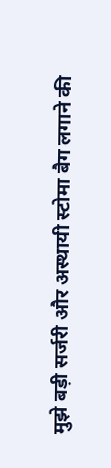मुझे बड़ी सर्जरी और अस्थायी स्टोमा बैग लगाने की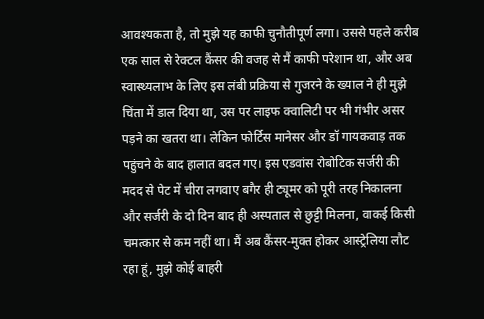आवश्यकता है, तो मुझे यह काफी चुनौतीपूर्ण लगा। उससे पहले करीब एक साल से रेक्टल कैंसर की वजह से मैं काफी परेशान था, और अब स्वास्थ्यलाभ के लिए इस लंबी प्रक्रिया से गुजरने के ख्याल ने ही मुझे चिंता में डाल दिया था, उस पर लाइफ क्वालिटी पर भी गंभीर असर पड़ने का खतरा था। लेकिन फोर्टिस मानेसर और डॉ गायकवाड़ तक पहुंचने के बाद हालात बदल गए। इस एडवांस रोबोटिक सर्जरी की मदद से पेट में चीरा लगवाए बगैर ही ट्यूमर को पूरी तरह निकालना और सर्जरी के दो दिन बाद ही अस्पताल से छुट्टी मिलना, वाकई किसी चमत्कार से कम नहीं था। मैं अब कैंसर-मुक्त होकर आस्ट्रेलिया लौट रहा हूं, मुझे कोई बाहरी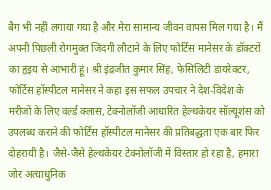बैग भी नहीं लगाया गया है और मेरा सामान्य जीवन वापस मिल गया है। मैं अपनी पिछली रोगमुक्त जिंदगी लौटाने के लिए फोर्टिस मानेसर के डॉक्टरों का हृइय से आभारी हूं। श्री इंद्रजीत कुमार सिंह, फेसिलिटी डायरेक्टर, फोर्टिस हॉस्पीटल मानेसर ने कहा इस सफल उपचार ने देश-विदेश के मरीजों के लिए वर्ल्ड क्लास, टेक्नोलॉजी आधारित हेल्थकेयर सॉल्यूशंस को उपलब्ध कराने की फोर्टिस हॉस्पीटल मानेसर की प्रतिबद्धता एक बार फिर दोहरायी है। जैसे-जैसे हेल्थकेयर टेक्नोलॉजी में विस्तार हो रहा है, हमारा जोर अत्याधुनिक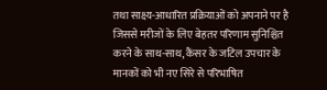तथा साक्ष्य-आधारित प्रक्रियाओं को अपनाने पर है जिससे मरीजों के लिए बेहतर परिणाम सुनिश्चित करने के साथ-साथ, कैंसर के जटिल उपचार के मानकों को भी नए सिरे से परिभाषित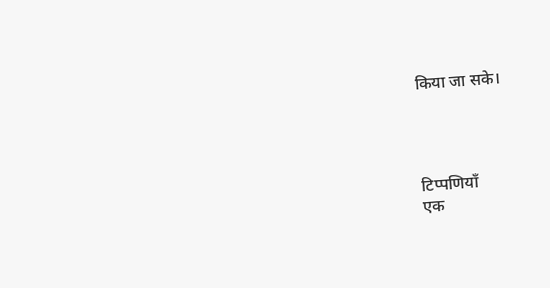किया जा सके।




टिप्पणियाँ
एक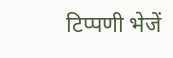टिप्पणी भेजें